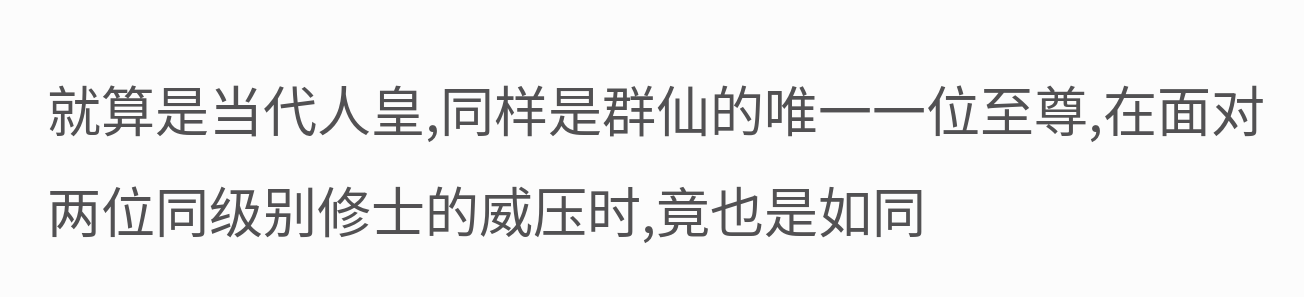就算是当代人皇,同样是群仙的唯一一位至尊,在面对两位同级别修士的威压时,竟也是如同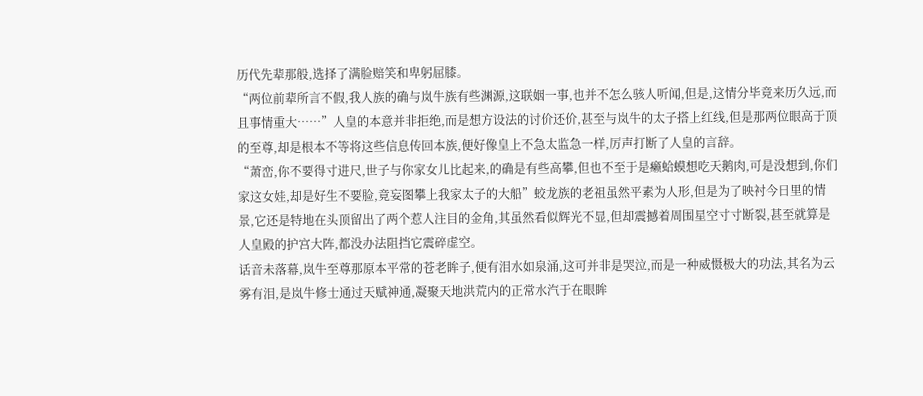历代先辈那般,选择了满脸赔笑和卑躬屈膝。
“两位前辈所言不假,我人族的确与岚牛族有些渊源,这联姻一事,也并不怎么骇人听闻,但是,这情分毕竟来历久远,而且事情重大……”人皇的本意并非拒绝,而是想方设法的讨价还价,甚至与岚牛的太子搭上红线,但是那两位眼高于顶的至尊,却是根本不等将这些信息传回本族,便好像皇上不急太监急一样,厉声打断了人皇的言辞。
“萧峦,你不要得寸进尺,世子与你家女儿比起来,的确是有些高攀,但也不至于是癞蛤蟆想吃天鹅肉,可是没想到,你们家这女娃,却是好生不要脸,竟妄图攀上我家太子的大船”蛟龙族的老祖虽然平素为人形,但是为了映衬今日里的情景,它还是特地在头顶留出了两个惹人注目的金角,其虽然看似辉光不显,但却震撼着周围星空寸寸断裂,甚至就算是人皇殿的护宫大阵,都没办法阻挡它震碎虚空。
话音未落幕,岚牛至尊那原本平常的苍老眸子,便有泪水如泉涌,这可并非是哭泣,而是一种威慑极大的功法,其名为云雾有泪,是岚牛修士通过天赋神通,凝聚天地洪荒内的正常水汽于在眼眸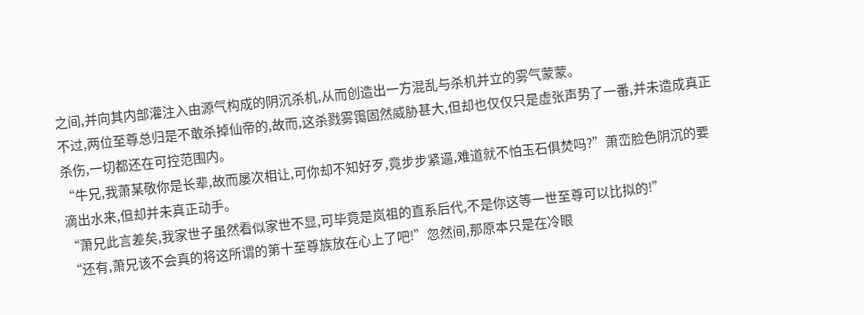之间,并向其内部灌注入由源气构成的阴沉杀机,从而创造出一方混乱与杀机并立的雾气蒙蒙。
不过,两位至尊总归是不敢杀掉仙帝的,故而,这杀戮雾霭固然威胁甚大,但却也仅仅只是虚张声势了一番,并未造成真正杀伤,一切都还在可控范围内。
“牛兄,我萧某敬你是长辈,故而屡次相让,可你却不知好歹,竟步步紧逼,难道就不怕玉石俱焚吗?”萧峦脸色阴沉的要滴出水来,但却并未真正动手。
“萧兄此言差矣,我家世子虽然看似家世不显,可毕竟是岚祖的直系后代,不是你这等一世至尊可以比拟的!”
“还有,萧兄该不会真的将这所谓的第十至尊族放在心上了吧!”忽然间,那原本只是在冷眼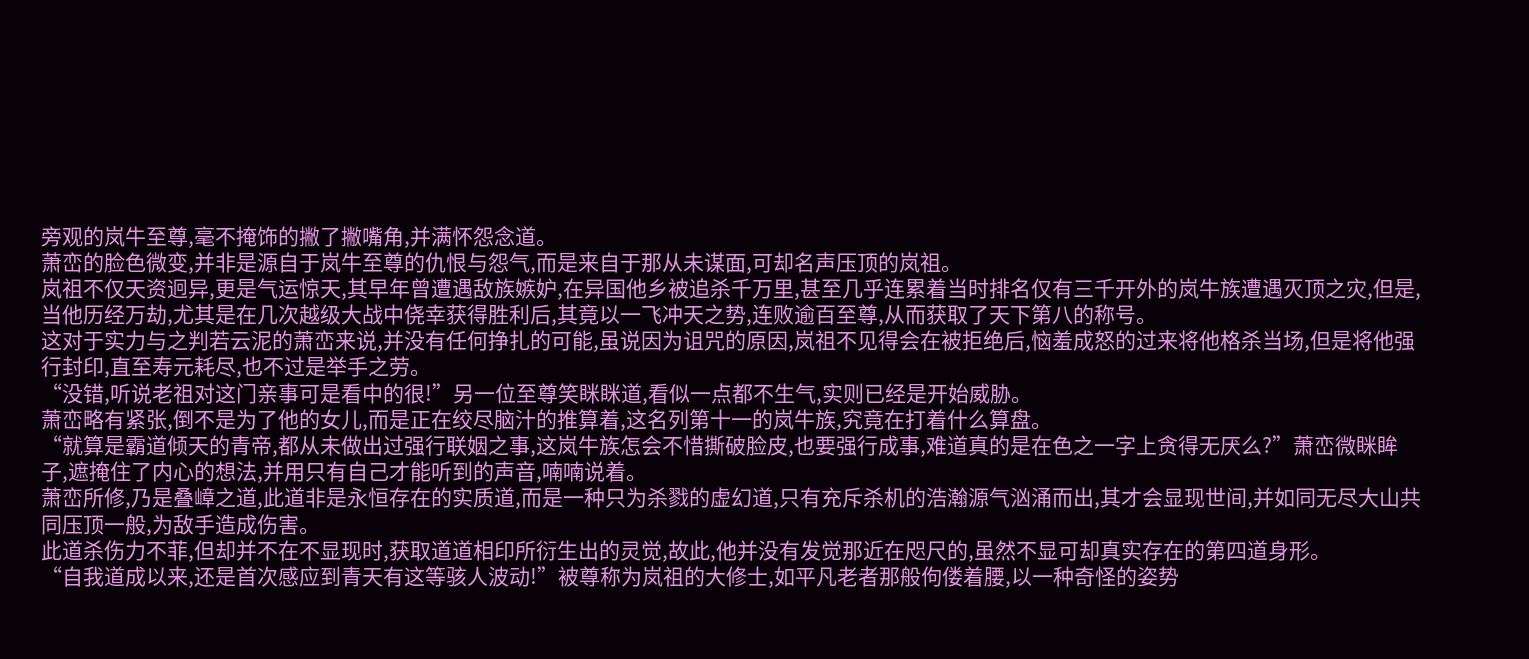旁观的岚牛至尊,毫不掩饰的撇了撇嘴角,并满怀怨念道。
萧峦的脸色微变,并非是源自于岚牛至尊的仇恨与怨气,而是来自于那从未谋面,可却名声压顶的岚祖。
岚祖不仅天资迥异,更是气运惊天,其早年曾遭遇敌族嫉妒,在异国他乡被追杀千万里,甚至几乎连累着当时排名仅有三千开外的岚牛族遭遇灭顶之灾,但是,当他历经万劫,尤其是在几次越级大战中侥幸获得胜利后,其竟以一飞冲天之势,连败逾百至尊,从而获取了天下第八的称号。
这对于实力与之判若云泥的萧峦来说,并没有任何挣扎的可能,虽说因为诅咒的原因,岚祖不见得会在被拒绝后,恼羞成怒的过来将他格杀当场,但是将他强行封印,直至寿元耗尽,也不过是举手之劳。
“没错,听说老祖对这门亲事可是看中的很!”另一位至尊笑眯眯道,看似一点都不生气,实则已经是开始威胁。
萧峦略有紧张,倒不是为了他的女儿,而是正在绞尽脑汁的推算着,这名列第十一的岚牛族,究竟在打着什么算盘。
“就算是霸道倾天的青帝,都从未做出过强行联姻之事,这岚牛族怎会不惜撕破脸皮,也要强行成事,难道真的是在色之一字上贪得无厌么?”萧峦微眯眸子,遮掩住了内心的想法,并用只有自己才能听到的声音,喃喃说着。
萧峦所修,乃是叠嶂之道,此道非是永恒存在的实质道,而是一种只为杀戮的虚幻道,只有充斥杀机的浩瀚源气汹涌而出,其才会显现世间,并如同无尽大山共同压顶一般,为敌手造成伤害。
此道杀伤力不菲,但却并不在不显现时,获取道道相印所衍生出的灵觉,故此,他并没有发觉那近在咫尺的,虽然不显可却真实存在的第四道身形。
“自我道成以来,还是首次感应到青天有这等骇人波动!”被尊称为岚祖的大修士,如平凡老者那般佝偻着腰,以一种奇怪的姿势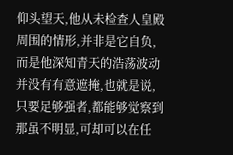仰头望天,他从未检查人皇殿周围的情形,并非是它自负,而是他深知青天的浩荡波动并没有有意遮掩,也就是说,只要足够强者,都能够觉察到那虽不明显,可却可以在任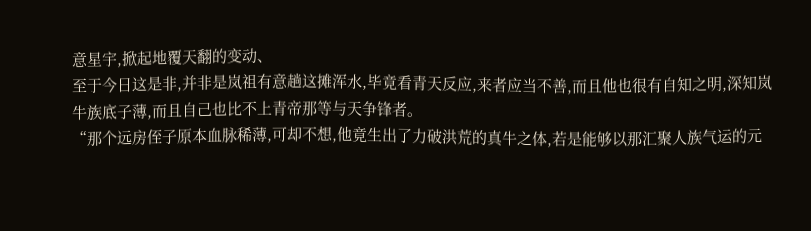意星宇,掀起地覆天翻的变动、
至于今日这是非,并非是岚祖有意趟这摊浑水,毕竟看青天反应,来者应当不善,而且他也很有自知之明,深知岚牛族底子薄,而且自己也比不上青帝那等与天争锋者。
“那个远房侄子原本血脉稀薄,可却不想,他竟生出了力破洪荒的真牛之体,若是能够以那汇聚人族气运的元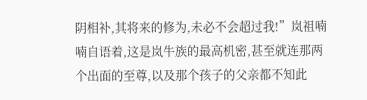阴相补,其将来的修为,未必不会超过我!”岚祖喃喃自语着,这是岚牛族的最高机密,甚至就连那两个出面的至尊,以及那个孩子的父亲都不知此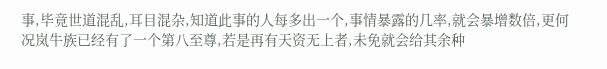事,毕竟世道混乱,耳目混杂,知道此事的人每多出一个,事情暴露的几率,就会暴增数倍,更何况岚牛族已经有了一个第八至尊,若是再有天资无上者,未免就会给其余种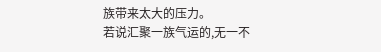族带来太大的压力。
若说汇聚一族气运的,无一不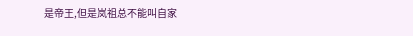是帝王,但是岚祖总不能叫自家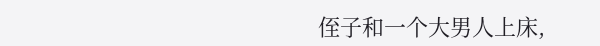侄子和一个大男人上床,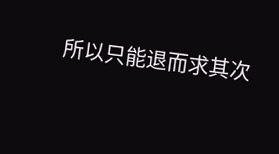所以只能退而求其次